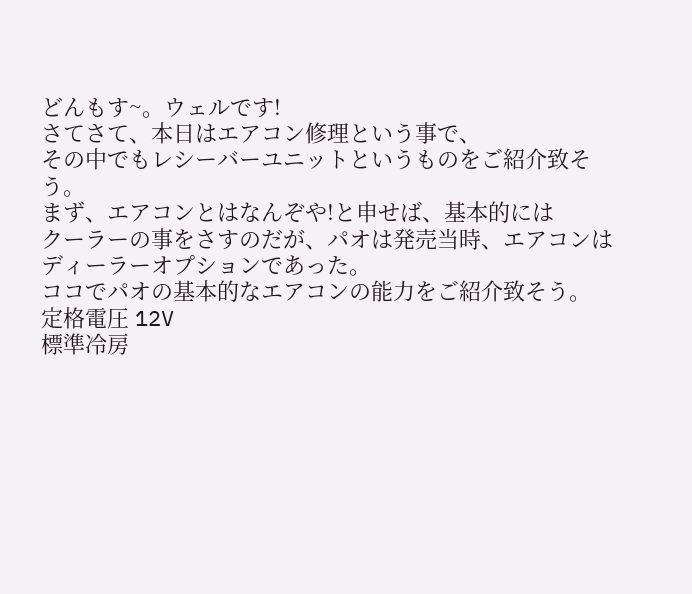どんもす~。ウェルです!
さてさて、本日はエアコン修理という事で、
その中でもレシーバーユニットというものをご紹介致そう。
まず、エアコンとはなんぞや!と申せば、基本的には
クーラーの事をさすのだが、パオは発売当時、エアコンは
ディーラーオプションであった。
ココでパオの基本的なエアコンの能力をご紹介致そう。
定格電圧 12V
標準冷房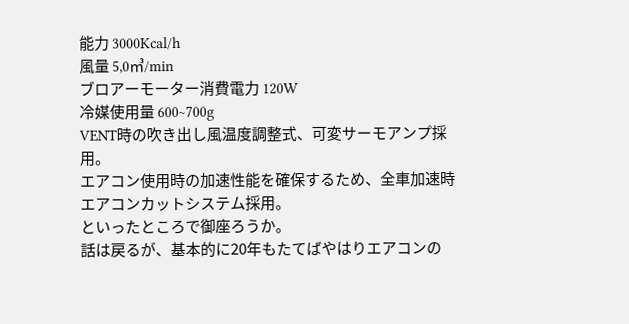能力 3000Kcal/h
風量 5,0㎥/min
ブロアーモーター消費電力 120W
冷媒使用量 600~700g
VENT時の吹き出し風温度調整式、可変サーモアンプ採用。
エアコン使用時の加速性能を確保するため、全車加速時エアコンカットシステム採用。
といったところで御座ろうか。
話は戻るが、基本的に20年もたてばやはりエアコンの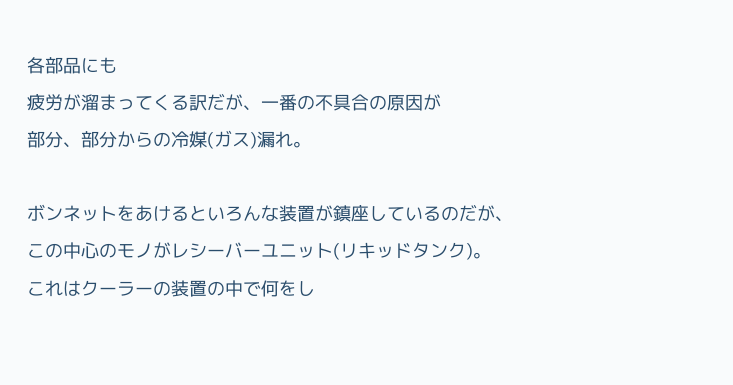各部品にも
疲労が溜まってくる訳だが、一番の不具合の原因が
部分、部分からの冷媒(ガス)漏れ。

ボンネットをあけるといろんな装置が鎮座しているのだが、
この中心のモノがレシーバーユニット(リキッドタンク)。
これはクーラーの装置の中で何をし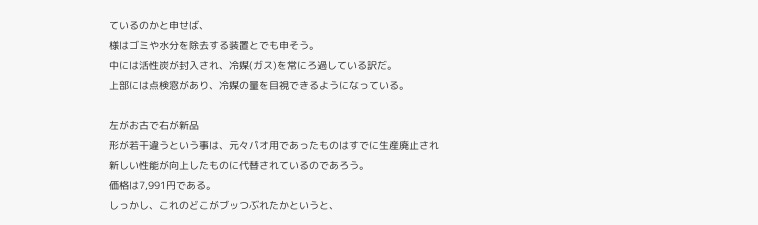ているのかと申せば、
様はゴミや水分を除去する装置とでも申そう。
中には活性炭が封入され、冷媒(ガス)を常にろ過している訳だ。
上部には点検窓があり、冷媒の量を目視できるようになっている。

左がお古で右が新品
形が若干違うという事は、元々パオ用であったものはすでに生産廃止され
新しい性能が向上したものに代替されているのであろう。
価格は7,991円である。
しっかし、これのどこがブッつぶれたかというと、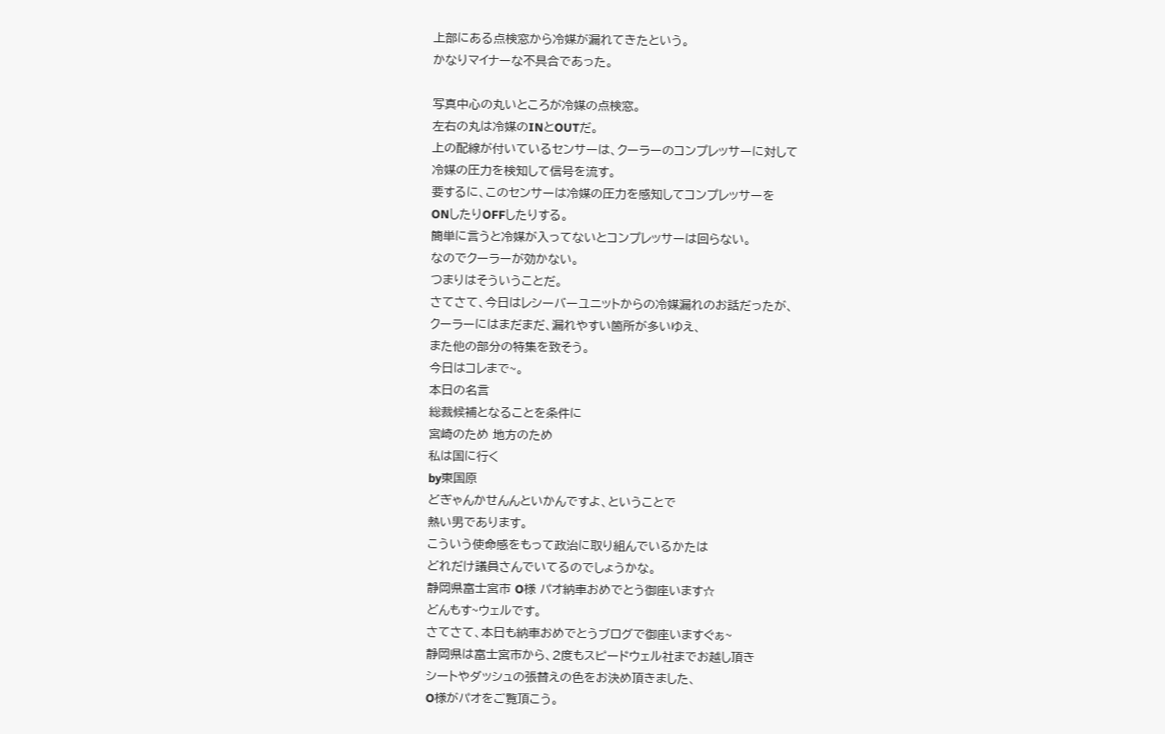上部にある点検窓から冷媒が漏れてきたという。
かなりマイナーな不具合であった。

写真中心の丸いところが冷媒の点検窓。
左右の丸は冷媒のINとOUTだ。
上の配線が付いているセンサーは、クーラーのコンプレッサーに対して
冷媒の圧力を検知して信号を流す。
要するに、このセンサーは冷媒の圧力を感知してコンプレッサーを
ONしたりOFFしたりする。
簡単に言うと冷媒が入ってないとコンプレッサーは回らない。
なのでクーラーが効かない。
つまりはそういうことだ。
さてさて、今日はレシーバーユニットからの冷媒漏れのお話だったが、
クーラーにはまだまだ、漏れやすい箇所が多いゆえ、
また他の部分の特集を致そう。
今日はコレまで~。
本日の名言
総裁候補となることを条件に
宮崎のため 地方のため
私は国に行く
by東国原
どぎゃんかせんんといかんですよ、ということで
熱い男であります。
こういう使命感をもって政治に取り組んでいるかたは
どれだけ議員さんでいてるのでしょうかな。
静岡県富士宮市 O様 パオ納車おめでとう御座います☆
どんもす~ウェルです。
さてさて、本日も納車おめでとうブログで御座いますぐぁ~
静岡県は富士宮市から、2度もスピードウェル社までお越し頂き
シートやダッシュの張替えの色をお決め頂きました、
O様がパオをご覧頂こう。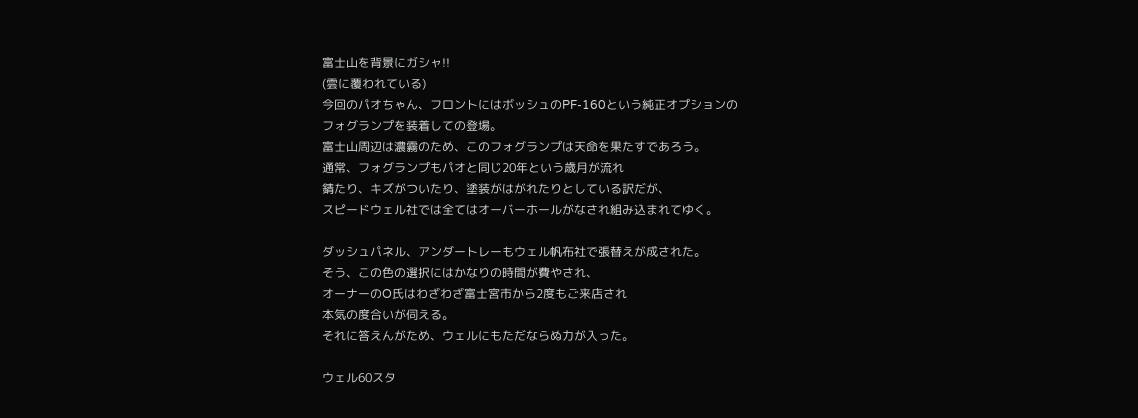富士山を背景にガシャ!!
(雲に覆われている)
今回のパオちゃん、フロントにはボッシュのPF-160という純正オプションの
フォグランプを装着しての登場。
富士山周辺は濃霧のため、このフォグランプは天命を果たすであろう。
通常、フォグランプもパオと同じ20年という歳月が流れ
錆たり、キズがついたり、塗装がはがれたりとしている訳だが、
スピードウェル社では全てはオーバーホールがなされ組み込まれてゆく。

ダッシュパネル、アンダートレーもウェル帆布社で張替えが成された。
そう、この色の選択にはかなりの時間が費やされ、
オーナーのO氏はわざわざ富士宮市から2度もご来店され
本気の度合いが伺える。
それに答えんがため、ウェルにもただならぬ力が入った。

ウェル60スタ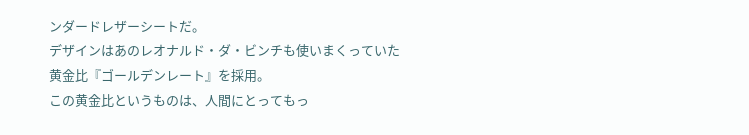ンダードレザーシートだ。
デザインはあのレオナルド・ダ・ビンチも使いまくっていた
黄金比『ゴールデンレート』を採用。
この黄金比というものは、人間にとってもっ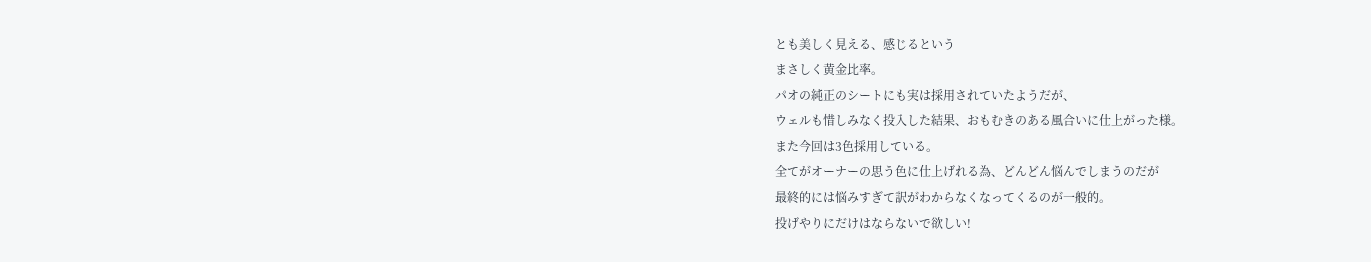とも美しく見える、感じるという
まさしく黄金比率。
パオの純正のシートにも実は採用されていたようだが、
ウェルも惜しみなく投入した結果、おもむきのある風合いに仕上がった様。
また今回は3色採用している。
全てがオーナーの思う色に仕上げれる為、どんどん悩んでしまうのだが
最終的には悩みすぎて訳がわからなくなってくるのが一般的。
投げやりにだけはならないで欲しい!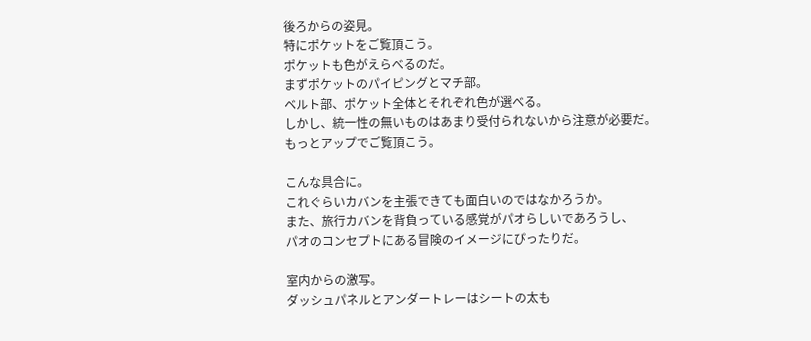後ろからの姿見。
特にポケットをご覧頂こう。
ポケットも色がえらべるのだ。
まずポケットのパイピングとマチ部。
ベルト部、ポケット全体とそれぞれ色が選べる。
しかし、統一性の無いものはあまり受付られないから注意が必要だ。
もっとアップでご覧頂こう。

こんな具合に。
これぐらいカバンを主張できても面白いのではなかろうか。
また、旅行カバンを背負っている感覚がパオらしいであろうし、
パオのコンセプトにある冒険のイメージにぴったりだ。

室内からの激写。
ダッシュパネルとアンダートレーはシートの太も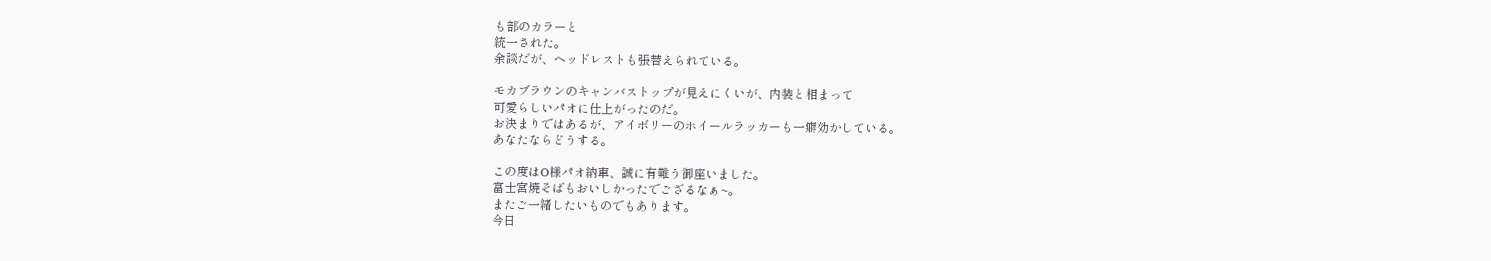も部のカラーと
統一された。
余談だが、ヘッドレストも張替えられている。

モカブラウンのキャンバストップが見えにくいが、内装と相まって
可愛らしいパオに仕上がったのだ。
お決まりではあるが、アイボリーのホイールラッカーも一癖効かしている。
あなたならどうする。

この度はO様パオ納車、誠に有難う御座いました。
富士宮焼そばもおいしかったでござるなぁ~。
またご一緒したいものでもあります。
今日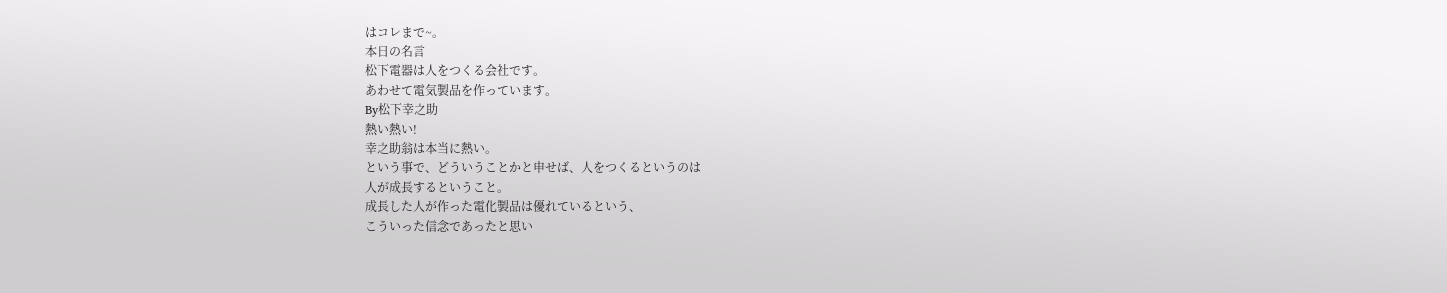はコレまで~。
本日の名言
松下電器は人をつくる会社です。
あわせて電気製品を作っています。
By松下幸之助
熱い熱い!
幸之助翁は本当に熱い。
という事で、どういうことかと申せば、人をつくるというのは
人が成長するということ。
成長した人が作った電化製品は優れているという、
こういった信念であったと思い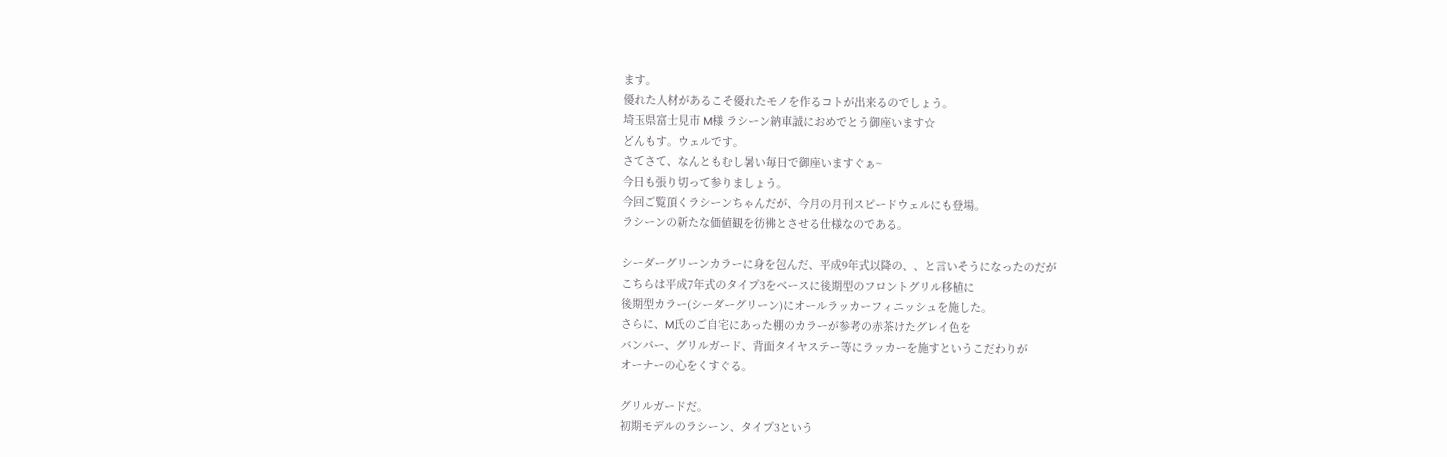ます。
優れた人材があるこそ優れたモノを作るコトが出来るのでしょう。
埼玉県富士見市 M様 ラシーン納車誠におめでとう御座います☆
どんもす。ウェルです。
さてさて、なんともむし暑い毎日で御座いますぐぁ~
今日も張り切って参りましょう。
今回ご覧頂くラシーンちゃんだが、今月の月刊スピードウェルにも登場。
ラシーンの新たな価値観を彷彿とさせる仕様なのである。

シーダーグリーンカラーに身を包んだ、平成9年式以降の、、と言いそうになったのだが
こちらは平成7年式のタイプ3をベースに後期型のフロントグリル移植に
後期型カラー(シーダーグリーン)にオールラッカーフィニッシュを施した。
さらに、M氏のご自宅にあった棚のカラーが参考の赤茶けたグレイ色を
バンパー、グリルガード、背面タイヤステー等にラッカーを施すというこだわりが
オーナーの心をくすぐる。

グリルガードだ。
初期モデルのラシーン、タイプ3という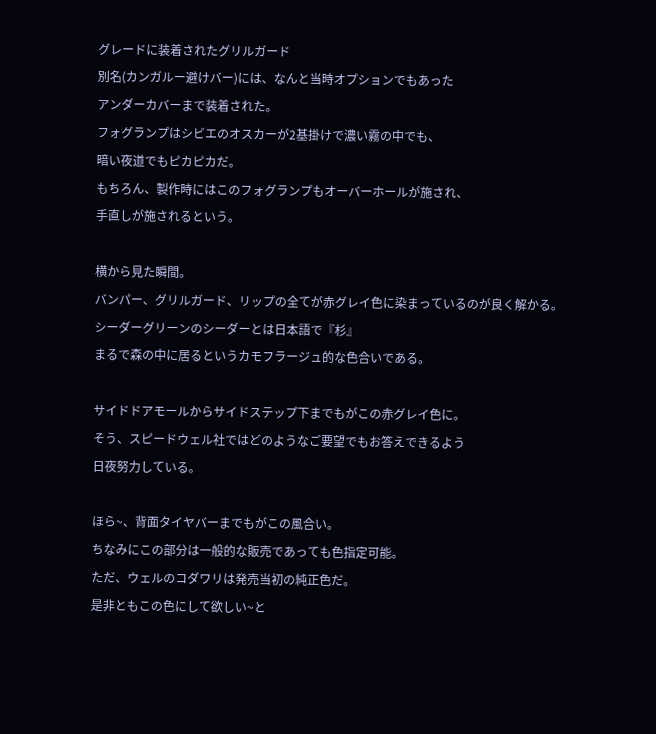グレードに装着されたグリルガード
別名(カンガルー避けバー)には、なんと当時オプションでもあった
アンダーカバーまで装着された。
フォグランプはシビエのオスカーが2基掛けで濃い霧の中でも、
暗い夜道でもピカピカだ。
もちろん、製作時にはこのフォグランプもオーバーホールが施され、
手直しが施されるという。

横から見た瞬間。
バンパー、グリルガード、リップの全てが赤グレイ色に染まっているのが良く解かる。
シーダーグリーンのシーダーとは日本語で『杉』
まるで森の中に居るというカモフラージュ的な色合いである。

サイドドアモールからサイドステップ下までもがこの赤グレイ色に。
そう、スピードウェル社ではどのようなご要望でもお答えできるよう
日夜努力している。

ほら~、背面タイヤバーまでもがこの風合い。
ちなみにこの部分は一般的な販売であっても色指定可能。
ただ、ウェルのコダワリは発売当初の純正色だ。
是非ともこの色にして欲しい~と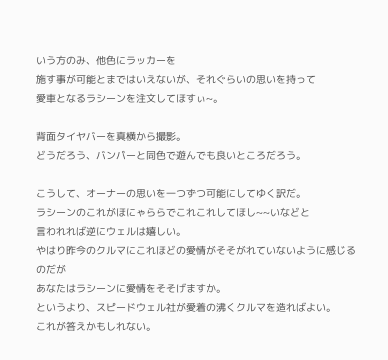いう方のみ、他色にラッカーを
施す事が可能とまではいえないが、それぐらいの思いを持って
愛車となるラシーンを注文してほすぃ~。

背面タイヤバーを真横から撮影。
どうだろう、バンパーと同色で遊んでも良いところだろう。

こうして、オーナーの思いを一つずつ可能にしてゆく訳だ。
ラシーンのこれがほにゃららでこれこれしてほし~~いなどと
言われれば逆にウェルは嬉しい。
やはり昨今のクルマにこれほどの愛情がそそがれていないように感じるのだが
あなたはラシーンに愛情をそそげますか。
というより、スピードウェル社が愛着の沸くクルマを造ればよい。
これが答えかもしれない。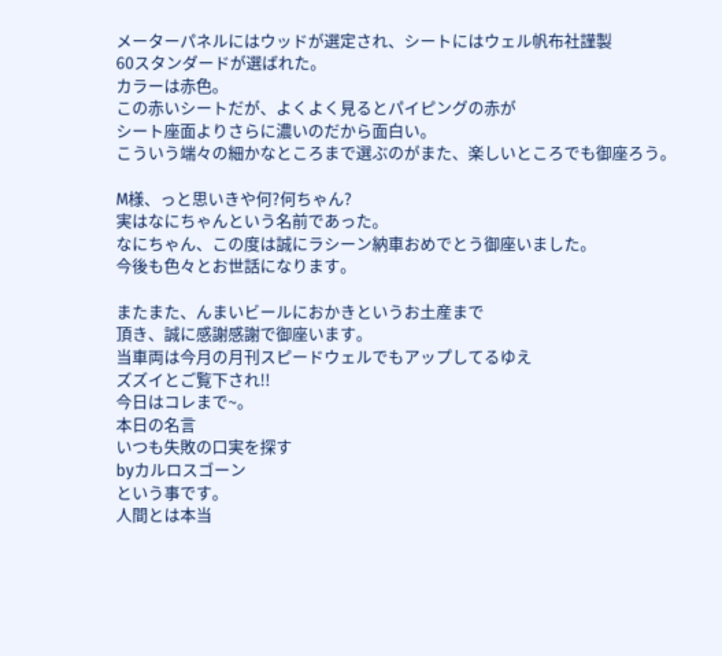メーターパネルにはウッドが選定され、シートにはウェル帆布社謹製
60スタンダードが選ばれた。
カラーは赤色。
この赤いシートだが、よくよく見るとパイピングの赤が
シート座面よりさらに濃いのだから面白い。
こういう端々の細かなところまで選ぶのがまた、楽しいところでも御座ろう。

M様、っと思いきや何?何ちゃん?
実はなにちゃんという名前であった。
なにちゃん、この度は誠にラシーン納車おめでとう御座いました。
今後も色々とお世話になります。

またまた、んまいビールにおかきというお土産まで
頂き、誠に感謝感謝で御座います。
当車両は今月の月刊スピードウェルでもアップしてるゆえ
ズズイとご覧下され!!
今日はコレまで~。
本日の名言
いつも失敗の口実を探す
byカルロスゴーン
という事です。
人間とは本当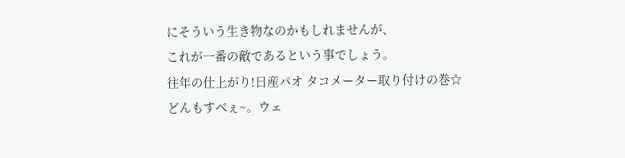にそういう生き物なのかもしれませんが、
これが一番の敵であるという事でしょう。
往年の仕上がり!日産パオ タコメーター取り付けの巻☆
どんもすべぇ~。ウェ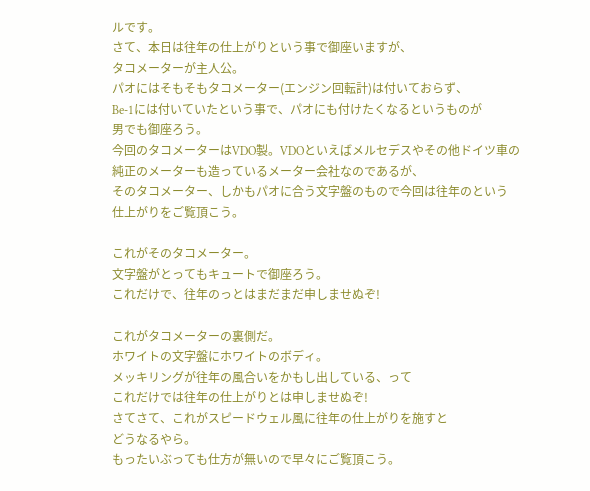ルです。
さて、本日は往年の仕上がりという事で御座いますが、
タコメーターが主人公。
パオにはそもそもタコメーター(エンジン回転計)は付いておらず、
Be-1には付いていたという事で、パオにも付けたくなるというものが
男でも御座ろう。
今回のタコメーターはVDO製。VDOといえばメルセデスやその他ドイツ車の
純正のメーターも造っているメーター会社なのであるが、
そのタコメーター、しかもパオに合う文字盤のもので今回は往年のという
仕上がりをご覧頂こう。

これがそのタコメーター。
文字盤がとってもキュートで御座ろう。
これだけで、往年のっとはまだまだ申しませぬぞ!

これがタコメーターの裏側だ。
ホワイトの文字盤にホワイトのボディ。
メッキリングが往年の風合いをかもし出している、って
これだけでは往年の仕上がりとは申しませぬぞ!
さてさて、これがスピードウェル風に往年の仕上がりを施すと
どうなるやら。
もったいぶっても仕方が無いので早々にご覧頂こう。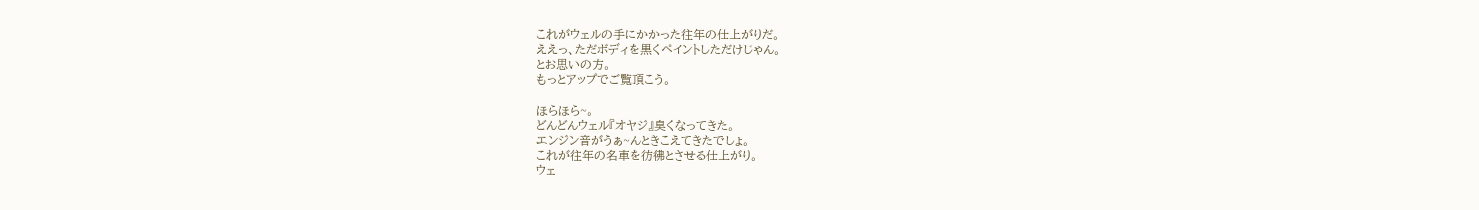これがウェルの手にかかった往年の仕上がりだ。
ええっ、ただボディを黒くペイントしただけじゃん。
とお思いの方。
もっとアップでご覧頂こう。

ほらほら~。
どんどんウェル『オヤジ』臭くなってきた。
エンジン音がうぁ~んときこえてきたでしょ。
これが往年の名車を彷彿とさせる仕上がり。
ウェ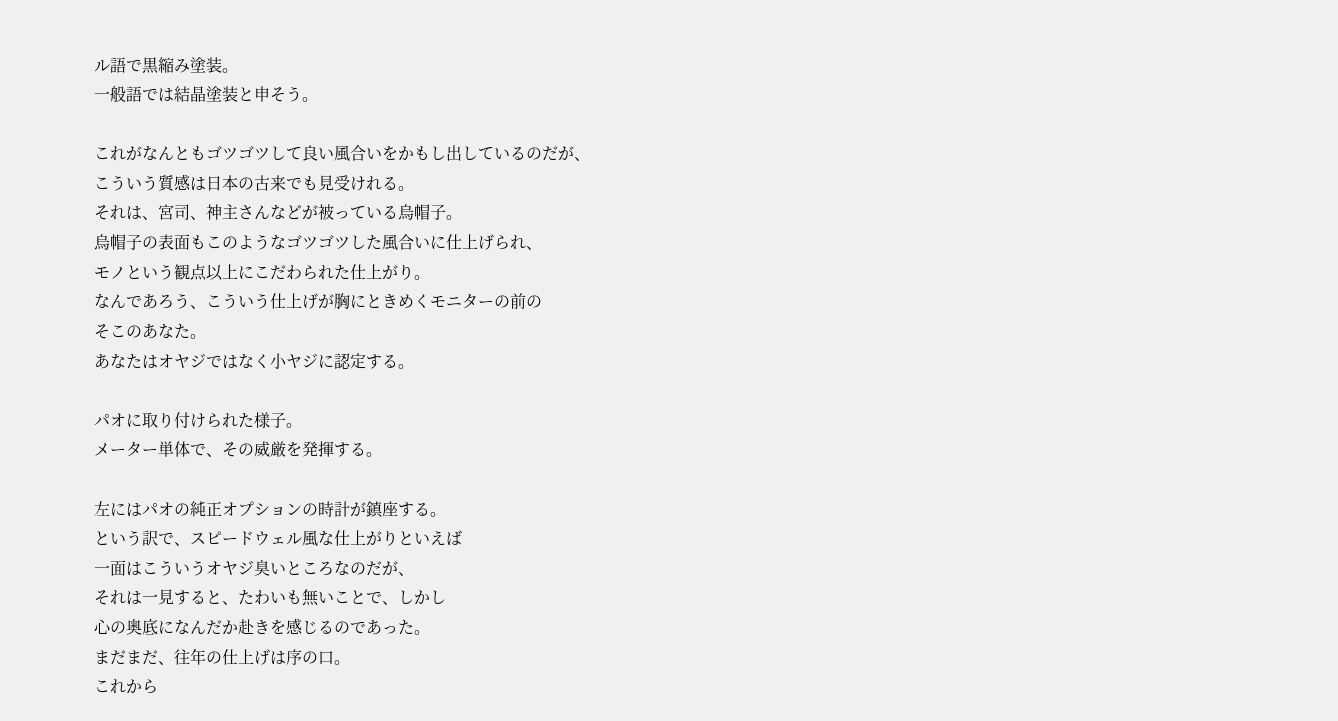ル語で黒縮み塗装。
一般語では結晶塗装と申そう。

これがなんともゴツゴツして良い風合いをかもし出しているのだが、
こういう質感は日本の古来でも見受けれる。
それは、宮司、神主さんなどが被っている烏帽子。
烏帽子の表面もこのようなゴツゴツした風合いに仕上げられ、
モノという観点以上にこだわられた仕上がり。
なんであろう、こういう仕上げが胸にときめくモニターの前の
そこのあなた。
あなたはオヤジではなく小ヤジに認定する。

パオに取り付けられた様子。
メーター単体で、その威厳を発揮する。

左にはパオの純正オプションの時計が鎮座する。
という訳で、スピードウェル風な仕上がりといえば
一面はこういうオヤジ臭いところなのだが、
それは一見すると、たわいも無いことで、しかし
心の奥底になんだか赴きを感じるのであった。
まだまだ、往年の仕上げは序の口。
これから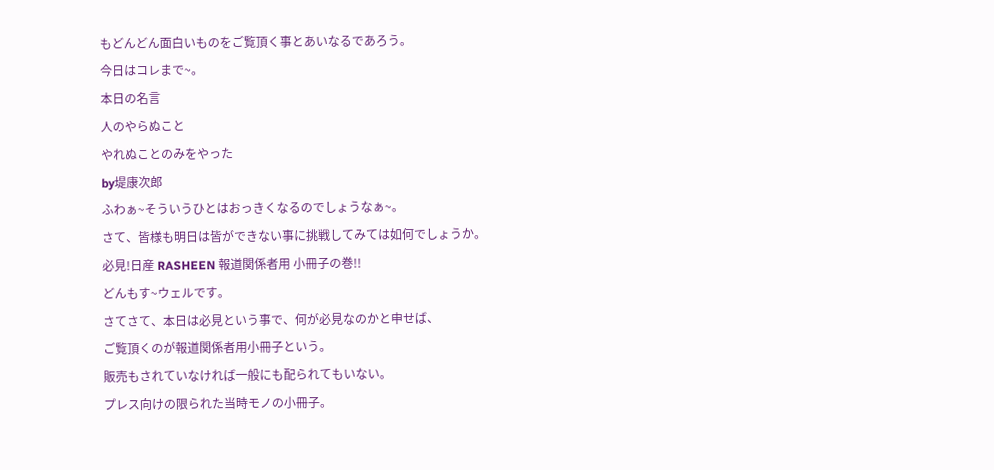もどんどん面白いものをご覧頂く事とあいなるであろう。
今日はコレまで~。
本日の名言
人のやらぬこと
やれぬことのみをやった
by堤康次郎
ふわぁ~そういうひとはおっきくなるのでしょうなぁ~。
さて、皆様も明日は皆ができない事に挑戦してみては如何でしょうか。
必見!日産 RASHEEN 報道関係者用 小冊子の巻!!
どんもす~ウェルです。
さてさて、本日は必見という事で、何が必見なのかと申せば、
ご覧頂くのが報道関係者用小冊子という。
販売もされていなければ一般にも配られてもいない。
プレス向けの限られた当時モノの小冊子。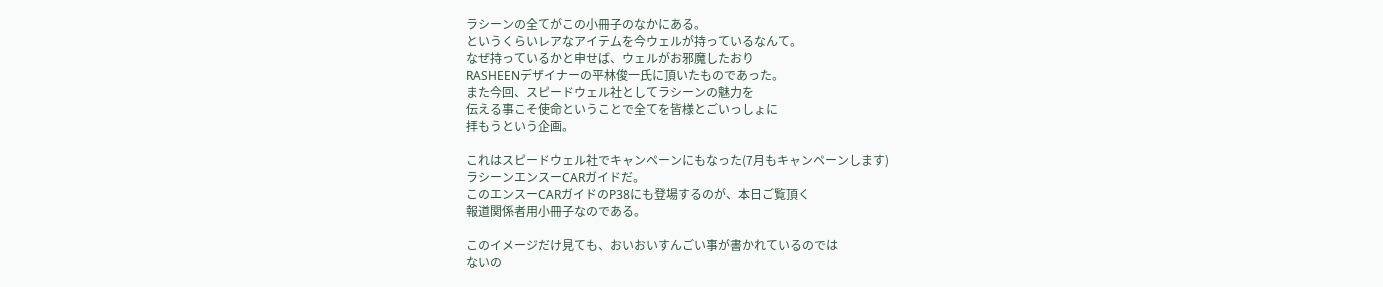ラシーンの全てがこの小冊子のなかにある。
というくらいレアなアイテムを今ウェルが持っているなんて。
なぜ持っているかと申せば、ウェルがお邪魔したおり
RASHEENデザイナーの平林俊一氏に頂いたものであった。
また今回、スピードウェル社としてラシーンの魅力を
伝える事こそ使命ということで全てを皆様とごいっしょに
拝もうという企画。

これはスピードウェル社でキャンペーンにもなった(7月もキャンペーンします)
ラシーンエンスーCARガイドだ。
このエンスーCARガイドのP38にも登場するのが、本日ご覧頂く
報道関係者用小冊子なのである。

このイメージだけ見ても、おいおいすんごい事が書かれているのでは
ないの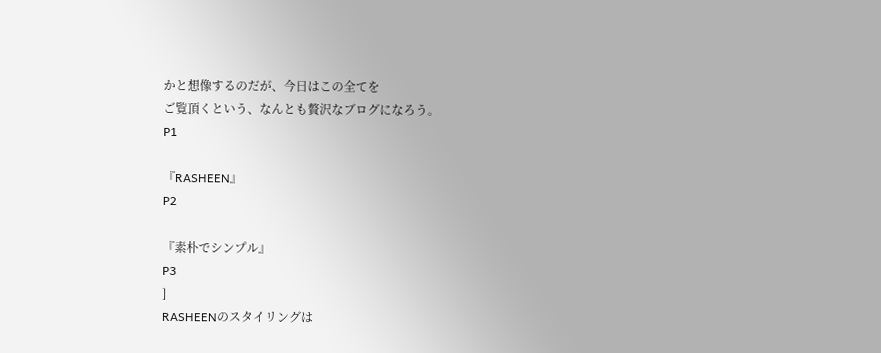かと想像するのだが、今日はこの全てを
ご覧頂くという、なんとも贅沢なブログになろう。
P1

『RASHEEN』
P2

『素朴でシンプル』
P3
]
RASHEENのスタイリングは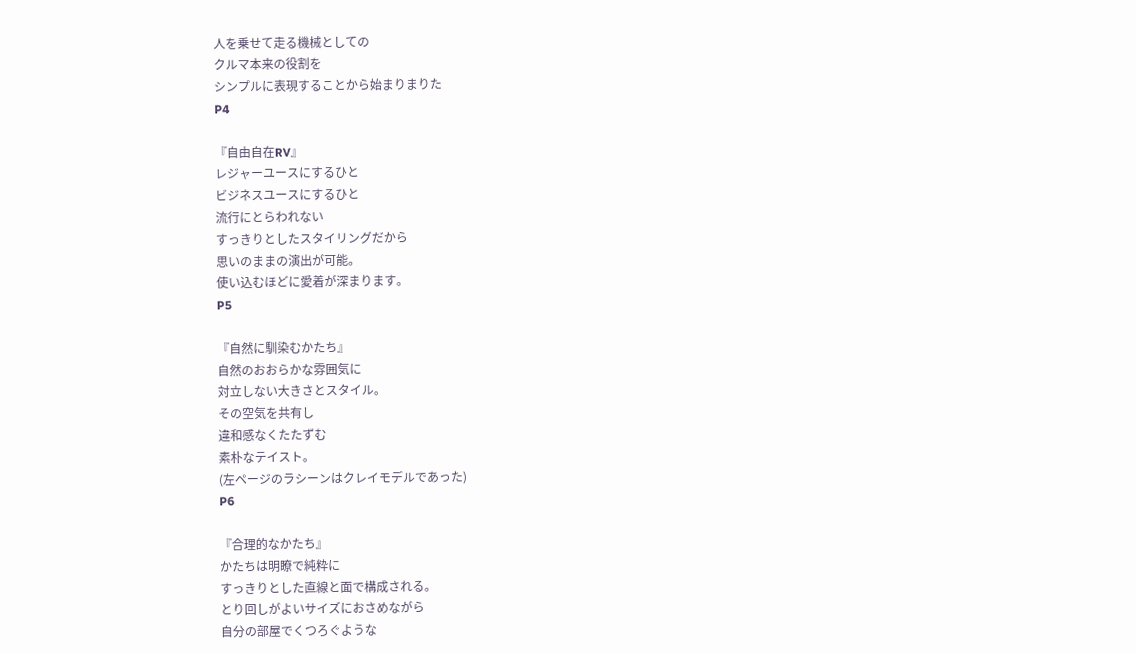人を乗せて走る機械としての
クルマ本来の役割を
シンプルに表現することから始まりまりた
P4

『自由自在RV』
レジャーユースにするひと
ビジネスユースにするひと
流行にとらわれない
すっきりとしたスタイリングだから
思いのままの演出が可能。
使い込むほどに愛着が深まります。
P5

『自然に馴染むかたち』
自然のおおらかな雰囲気に
対立しない大きさとスタイル。
その空気を共有し
違和感なくたたずむ
素朴なテイスト。
(左ページのラシーンはクレイモデルであった)
P6

『合理的なかたち』
かたちは明瞭で純粋に
すっきりとした直線と面で構成される。
とり回しがよいサイズにおさめながら
自分の部屋でくつろぐような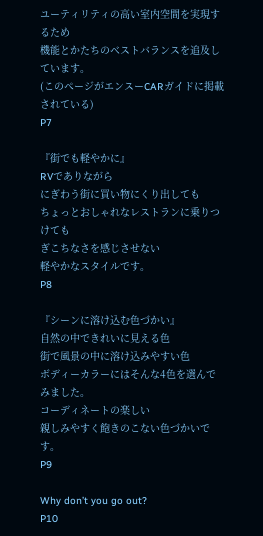ユーティリティの高い室内空間を実現するため
機能とかたちのベストバランスを追及しています。
(このページがエンスーCARガイドに掲載されている)
P7

『街でも軽やかに』
RVでありながら
にぎわう街に買い物にくり出しても
ちょっとおしゃれなレストランに乗りつけても
ぎこちなさを感じさせない
軽やかなスタイルです。
P8

『シーンに溶け込む色づかい』
自然の中できれいに見える色
街で風景の中に溶け込みやすい色
ボディーカラーにはそんな4色を選んでみました。
コーディネートの楽しい
親しみやすく飽きのこない色づかいです。
P9

Why don’t you go out?
P10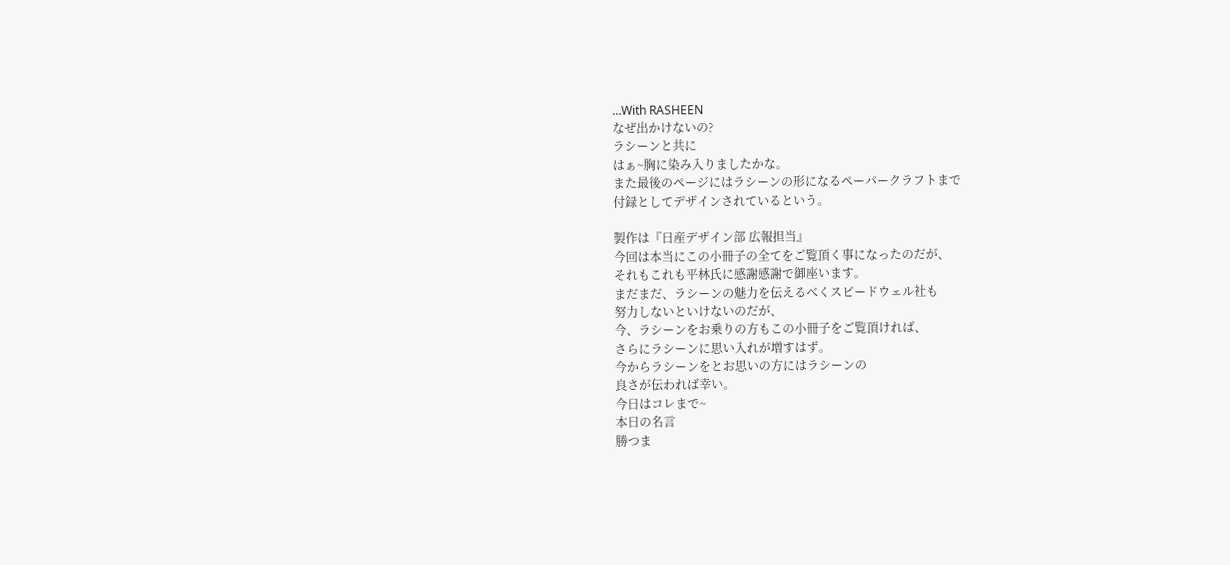…With RASHEEN
なぜ出かけないの?
ラシーンと共に
はぁ~胸に染み入りましたかな。
また最後のページにはラシーンの形になるペーパークラフトまで
付録としてデザインされているという。

製作は『日産デザイン部 広報担当』
今回は本当にこの小冊子の全てをご覧頂く事になったのだが、
それもこれも平林氏に感謝感謝で御座います。
まだまだ、ラシーンの魅力を伝えるべくスピードウェル社も
努力しないといけないのだが、
今、ラシーンをお乗りの方もこの小冊子をご覧頂ければ、
さらにラシーンに思い入れが増すはず。
今からラシーンをとお思いの方にはラシーンの
良さが伝われば幸い。
今日はコレまで~
本日の名言
勝つま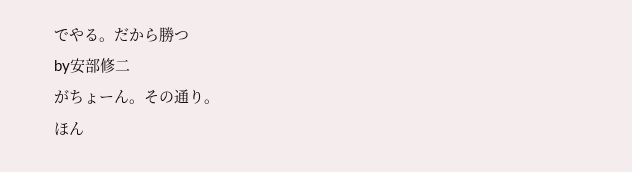でやる。だから勝つ
by安部修二
がちょーん。その通り。
ほん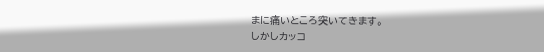まに痛いところ突いてきます。
しかしカッコ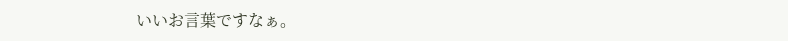いいお言葉ですなぁ。